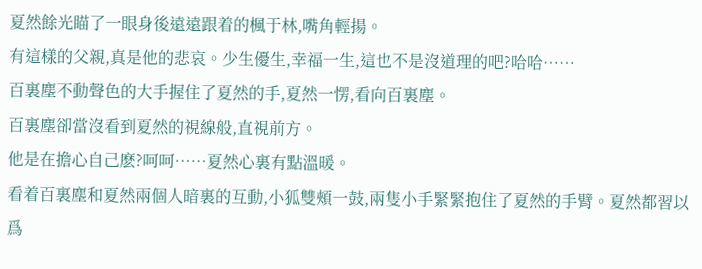夏然餘光瞄了一眼身後遠遠跟着的楓于林,嘴角輕揚。
有這樣的父親,真是他的悲哀。少生優生,幸福一生,這也不是沒道理的吧?哈哈……
百裏塵不動聲色的大手握住了夏然的手,夏然一愣,看向百裏塵。
百裏塵卻當沒看到夏然的視線般,直視前方。
他是在擔心自己麽?呵呵……夏然心裏有點溫暖。
看着百裏塵和夏然兩個人暗裏的互動,小狐雙頰一鼓,兩隻小手緊緊抱住了夏然的手臂。夏然都習以爲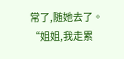常了,随她去了。
“姐姐,我走累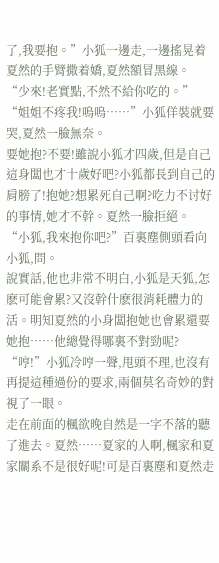了,我要抱。”小狐一邊走,一邊搖晃着夏然的手臂撒着嬌,夏然額冒黑線。
“少來!老實點,不然不給你吃的。”
“姐姐不疼我!嗚嗚……”小狐佯裝就要哭,夏然一臉無奈。
要她抱?不要!雖說小狐才四歲,但是自己這身闆也才十歲好吧?小狐都長到自己的肩膀了!抱她?想累死自己啊?吃力不讨好的事情,她才不幹。夏然一臉拒絕。
“小狐,我來抱你吧?”百裏塵側頭看向小狐,問。
說實話,他也非常不明白,小狐是天狐,怎麽可能會累?又沒幹什麽很消耗體力的活。明知夏然的小身闆抱她也會累還要她抱……他總覺得哪裏不對勁呢?
“哼!”小狐冷哼一聲,甩頭不理,也沒有再提這種過份的要求,兩個莫名奇妙的對視了一眼。
走在前面的楓欲晚自然是一字不落的聽了進去。夏然……夏家的人啊,楓家和夏家關系不是很好呢!可是百裏塵和夏然走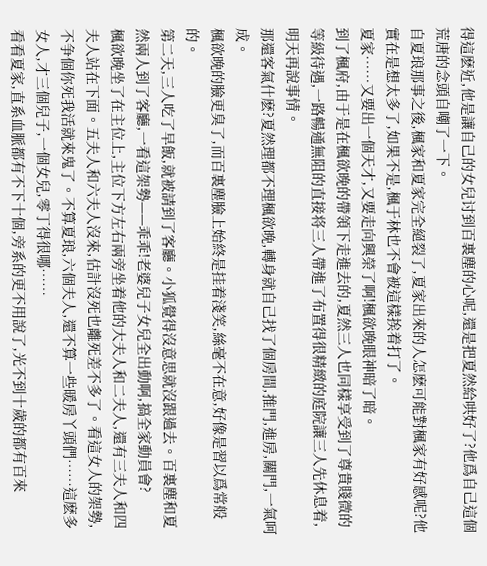得這麽近,他是讓自己的女兒讨到百裏塵的心呢,還是把夏然給哄好了?他爲自己這個荒唐的念頭自嘲了一下。
自夏琅那事之後,楓家和夏家完全絕裂了,夏家出來的人怎麽可能對楓家有好感呢?他實在是想太多了,如果不是,楓于林也不會被這樣挨着打了。
夏家……又要出一個天才,又要走向興榮了啊!楓欲晚眼神暗了暗。
到了楓府,由于是在楓欲晚的帶領下走進去的,夏然三人也同樣享受到了尊貴賤微的等級待遇,一路暢通無阻的直接将三人帶進了布置得很精緻的庭院讓三人先休息着,明天再說事情。
那還客氣什麽?夏然理都不理楓欲晚,轉身就自己找了個房間,推門,進房,關門,一氣呵成。
楓欲晚的臉更臭了,而百裏塵臉上始終是挂着淺笑,絲毫不在意,好像是習以爲常般的。
第二天,三人吃了早飯,就被請到了客廳。小狐覺得沒意思就沒跟過去。百裏塵和夏然兩人到了客廳,一看這架勢——乖乖!老婆兒子女兒全出動啊,搞全家動員會?
楓欲晚坐了在主位上,主位下方左右兩旁坐着他的大夫人和二夫人,還有三夫人和四夫人站在下面。五夫人和六夫人沒來,估計沒死也離死差不多了。看這女人的架勢,不争個你死我活就來鬼了。不算夏琅,六個夫人,還不算一些暖房丫頭們……這麽多女人,才三個兒子,一個女兒,零丁得很哪……
看看夏家,直系血脈都有不下十個,旁系的更不用說了,光不到十歲的都有百來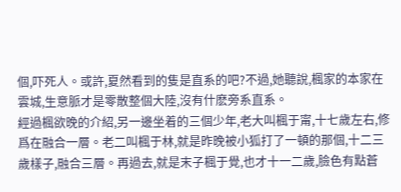個,吓死人。或許,夏然看到的隻是直系的吧?不過,她聽說,楓家的本家在雲城,生意脈才是零散整個大陸,沒有什麽旁系直系。
經過楓欲晚的介紹,另一邊坐着的三個少年,老大叫楓于甯,十七歲左右,修爲在融合一層。老二叫楓于林,就是昨晚被小狐打了一頓的那個,十二三歲樣子,融合三層。再過去,就是末子楓于覺,也才十一二歲,臉色有點蒼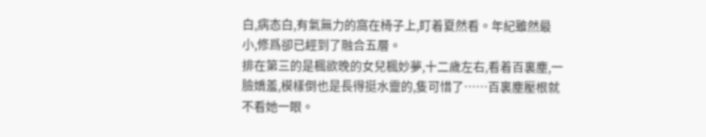白,病态白,有氣無力的窩在椅子上,盯着夏然看。年紀雖然最小,修爲卻已經到了融合五層。
排在第三的是楓欲晚的女兒楓妙夢,十二歲左右,看着百裏塵,一臉嬌羞,模樣倒也是長得挺水靈的,隻可惜了……百裏塵壓根就不看她一眼。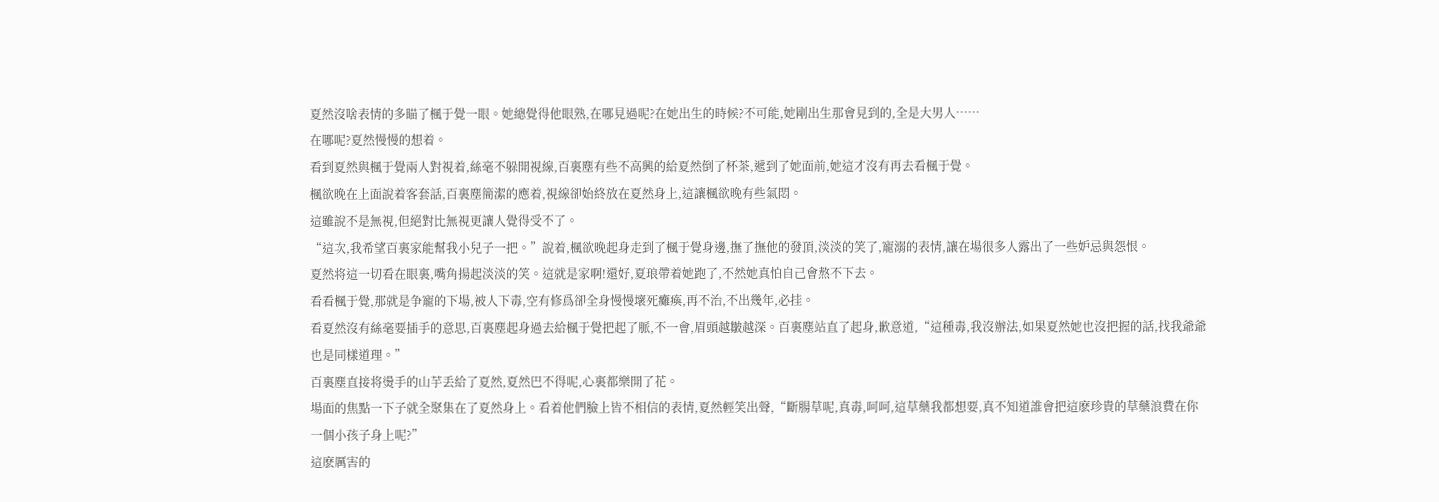夏然沒啥表情的多瞄了楓于覺一眼。她總覺得他眼熟,在哪見過呢?在她出生的時候?不可能,她剛出生那會見到的,全是大男人……
在哪呢?夏然慢慢的想着。
看到夏然與楓于覺兩人對視着,絲毫不躲開視線,百裏塵有些不高興的給夏然倒了杯茶,遞到了她面前,她這才沒有再去看楓于覺。
楓欲晚在上面說着客套話,百裏塵簡潔的應着,視線卻始終放在夏然身上,這讓楓欲晚有些氣悶。
這雖說不是無視,但絕對比無視更讓人覺得受不了。
“這次,我希望百裏家能幫我小兒子一把。”說着,楓欲晚起身走到了楓于覺身邊,撫了撫他的發頂,淡淡的笑了,寵溺的表情,讓在場很多人露出了一些妒忌與怨恨。
夏然将這一切看在眼裏,嘴角揚起淡淡的笑。這就是家啊!還好,夏琅帶着她跑了,不然她真怕自己會熬不下去。
看看楓于覺,那就是争寵的下場,被人下毒,空有修爲卻全身慢慢壞死癱瘓,再不治,不出幾年,必挂。
看夏然沒有絲毫要插手的意思,百裏塵起身過去給楓于覺把起了脈,不一會,眉頭越皺越深。百裏塵站直了起身,歉意道,“這種毒,我沒辦法,如果夏然她也沒把握的話,找我爺爺也是同樣道理。”
百裏塵直接将燙手的山芋丢給了夏然,夏然巴不得呢,心裏都樂開了花。
場面的焦點一下子就全聚集在了夏然身上。看着他們臉上皆不相信的表情,夏然輕笑出聲,“斷腸草呢,真毒,呵呵,這草藥我都想要,真不知道誰會把這麽珍貴的草藥浪費在你一個小孩子身上呢?”
這麽厲害的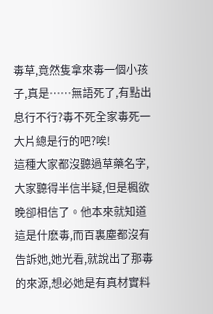毒草,竟然隻拿來毒一個小孩子,真是……無語死了,有點出息行不行?毒不死全家毒死一大片總是行的吧?唉!
這種大家都沒聽過草藥名字,大家聽得半信半疑,但是楓欲晚卻相信了。他本來就知道這是什麽毒,而百裏塵都沒有告訴她,她光看,就說出了那毒的來源,想必她是有真材實料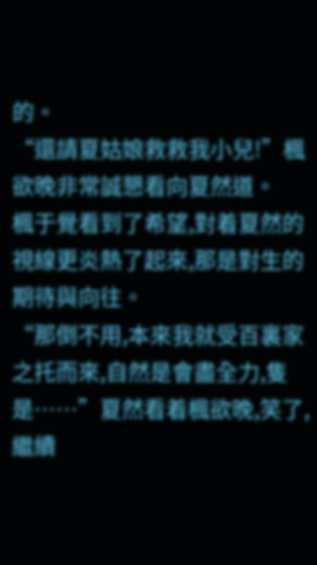的。
“還請夏姑娘救救我小兒!”楓欲晚非常誠懇看向夏然道。
楓于覺看到了希望,對着夏然的視線更炎熱了起來,那是對生的期待與向往。
“那倒不用,本來我就受百裏家之托而來,自然是會盡全力,隻是……”夏然看着楓欲晚,笑了,繼續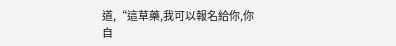道,“這草藥,我可以報名給你,你自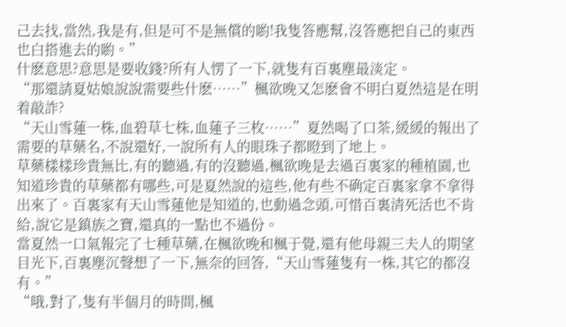己去找,當然,我是有,但是可不是無償的喲!我隻答應幫,沒答應把自己的東西也白搭進去的喲。”
什麽意思?意思是要收錢?所有人愣了一下,就隻有百裏塵最淡定。
“那還請夏姑娘說說需要些什麽……”楓欲晚又怎麽會不明白夏然這是在明着敲詐?
“天山雪蓮一株,血碧草七株,血蓮子三枚……”夏然喝了口茶,緩緩的報出了需要的草藥名,不說還好,一說所有人的眼珠子都瞪到了地上。
草藥樣樣珍貴無比,有的聽過,有的沒聽過,楓欲晚是去過百裏家的種植園,也知道珍貴的草藥都有哪些,可是夏然說的這些,他有些不确定百裏家拿不拿得出來了。百裏家有天山雪蓮他是知道的,也動過念頭,可惜百裏清死活也不肯給,說它是鎮族之寶,還真的一點也不過份。
當夏然一口氣報完了七種草藥,在楓欲晚和楓于覺,還有他母親三夫人的期望目光下,百裏塵沉聲想了一下,無奈的回答,“天山雪蓮隻有一株,其它的都沒有。”
“哦,對了,隻有半個月的時間,楓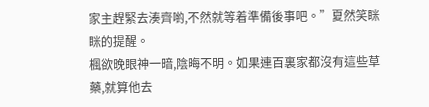家主趕緊去湊齊喲,不然就等着準備後事吧。”夏然笑眯眯的提醒。
楓欲晚眼神一暗,陰晦不明。如果連百裏家都沒有這些草藥,就算他去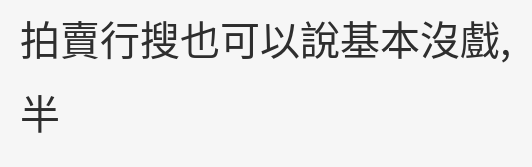拍賣行搜也可以說基本沒戲,半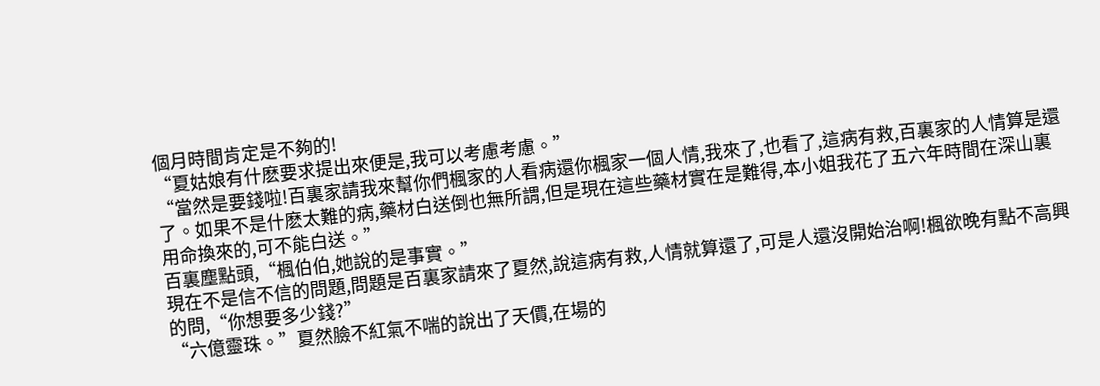個月時間肯定是不夠的!
“夏姑娘有什麽要求提出來便是,我可以考慮考慮。”
“當然是要錢啦!百裏家請我來幫你們楓家的人看病還你楓家一個人情,我來了,也看了,這病有救,百裏家的人情算是還了。如果不是什麽太難的病,藥材白送倒也無所謂,但是現在這些藥材實在是難得,本小姐我花了五六年時間在深山裏用命換來的,可不能白送。”
百裏塵點頭,“楓伯伯,她說的是事實。”
現在不是信不信的問題,問題是百裏家請來了夏然,說這病有救,人情就算還了,可是人還沒開始治啊!楓欲晚有點不高興的問,“你想要多少錢?”
“六億靈珠。”夏然臉不紅氣不喘的說出了天價,在場的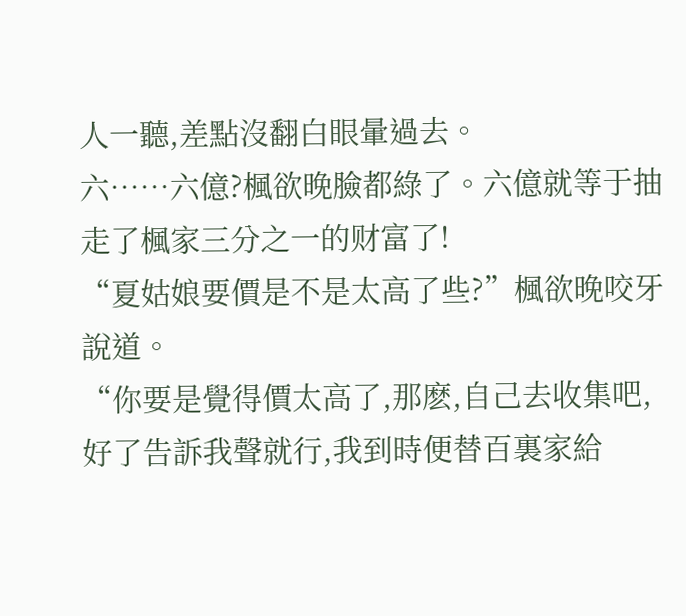人一聽,差點沒翻白眼暈過去。
六……六億?楓欲晚臉都綠了。六億就等于抽走了楓家三分之一的财富了!
“夏姑娘要價是不是太高了些?”楓欲晚咬牙說道。
“你要是覺得價太高了,那麽,自己去收集吧,好了告訴我聲就行,我到時便替百裏家給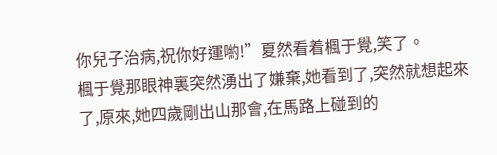你兒子治病,祝你好運喲!”夏然看着楓于覺,笑了。
楓于覺那眼神裏突然湧出了嫌棄,她看到了,突然就想起來了,原來,她四歲剛出山那會,在馬路上碰到的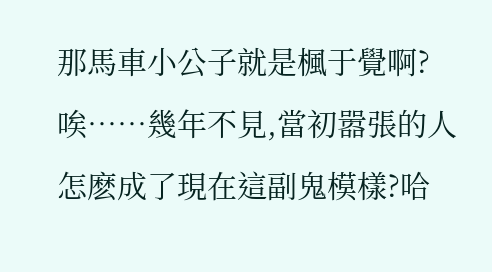那馬車小公子就是楓于覺啊?唉……幾年不見,當初嚣張的人怎麽成了現在這副鬼模樣?哈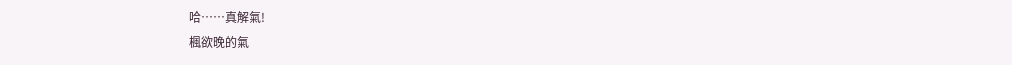哈……真解氣!
楓欲晚的氣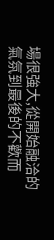場很強大,從開始融洽的氣氛到最後的不歡而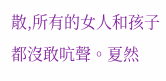散,所有的女人和孩子都沒敢吭聲。夏然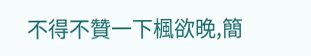不得不贊一下楓欲晚,簡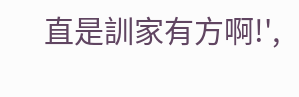直是訓家有方啊!',